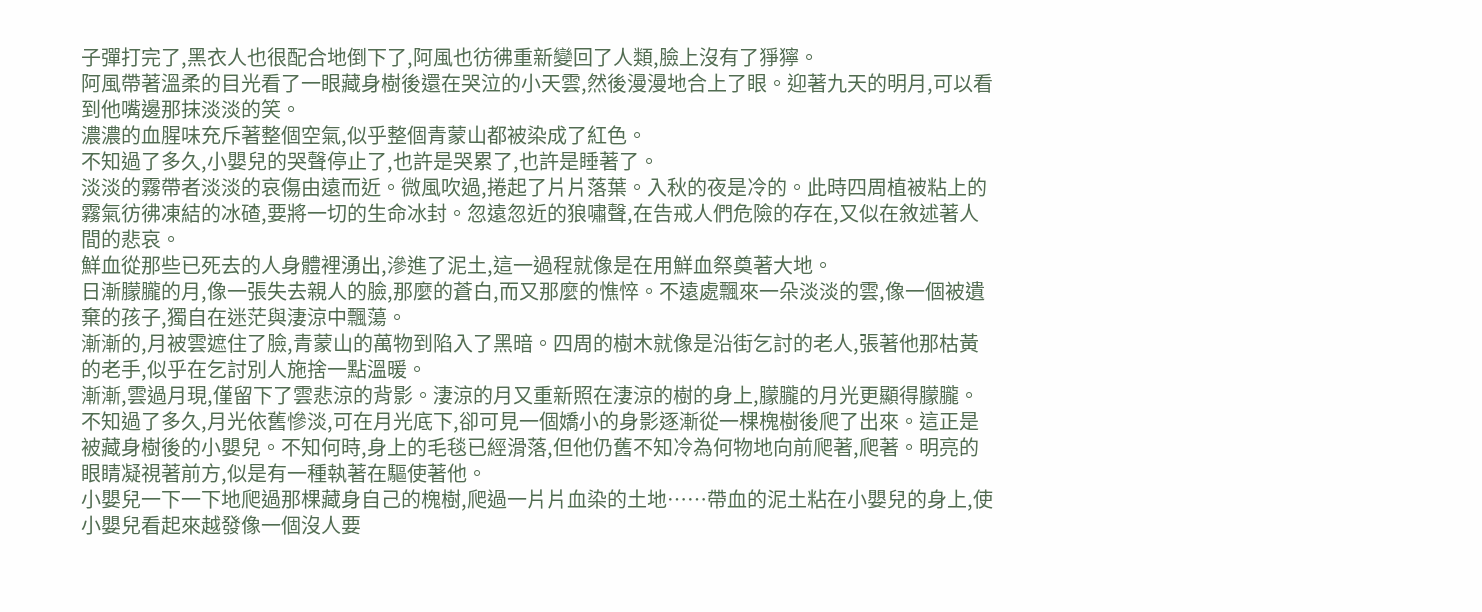子彈打完了,黑衣人也很配合地倒下了,阿風也彷彿重新變回了人類,臉上沒有了猙獰。
阿風帶著溫柔的目光看了一眼藏身樹後還在哭泣的小天雲,然後漫漫地合上了眼。迎著九天的明月,可以看到他嘴邊那抹淡淡的笑。
濃濃的血腥味充斥著整個空氣,似乎整個青蒙山都被染成了紅色。
不知過了多久,小嬰兒的哭聲停止了,也許是哭累了,也許是睡著了。
淡淡的霧帶者淡淡的哀傷由遠而近。微風吹過,捲起了片片落葉。入秋的夜是冷的。此時四周植被粘上的霧氣彷彿凍結的冰碴,要將一切的生命冰封。忽遠忽近的狼嘯聲,在告戒人們危險的存在,又似在敘述著人間的悲哀。
鮮血從那些已死去的人身體裡湧出,滲進了泥土,這一過程就像是在用鮮血祭奠著大地。
日漸朦朧的月,像一張失去親人的臉,那麼的蒼白,而又那麼的憔悴。不遠處飄來一朵淡淡的雲,像一個被遺棄的孩子,獨自在迷茫與淒涼中飄蕩。
漸漸的,月被雲遮住了臉,青蒙山的萬物到陷入了黑暗。四周的樹木就像是沿街乞討的老人,張著他那枯黃的老手,似乎在乞討別人施捨一點溫暖。
漸漸,雲過月現,僅留下了雲悲涼的背影。淒涼的月又重新照在淒涼的樹的身上,朦朧的月光更顯得朦朧。
不知過了多久,月光依舊慘淡,可在月光底下,卻可見一個嬌小的身影逐漸從一棵槐樹後爬了出來。這正是被藏身樹後的小嬰兒。不知何時,身上的毛毯已經滑落,但他仍舊不知冷為何物地向前爬著,爬著。明亮的眼睛凝視著前方,似是有一種執著在驅使著他。
小嬰兒一下一下地爬過那棵藏身自己的槐樹,爬過一片片血染的土地……帶血的泥土粘在小嬰兒的身上,使小嬰兒看起來越發像一個沒人要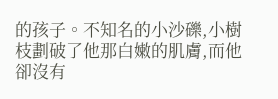的孩子。不知名的小沙礫,小樹枝劃破了他那白嫩的肌膚,而他卻沒有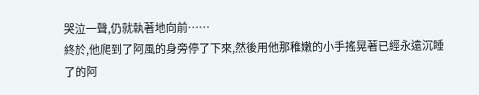哭泣一聲,仍就執著地向前……
終於,他爬到了阿風的身旁停了下來,然後用他那稚嫩的小手搖晃著已經永遠沉睡了的阿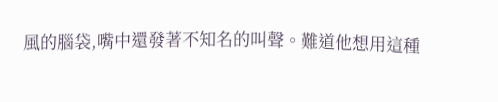風的腦袋,嘴中還發著不知名的叫聲。難道他想用這種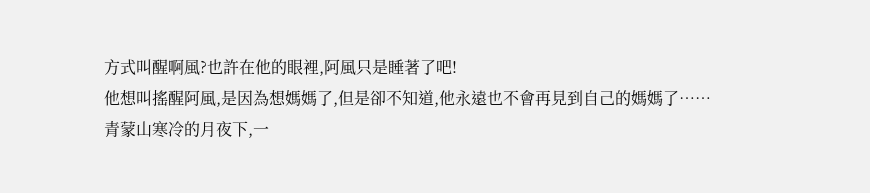方式叫醒啊風?也許在他的眼裡,阿風只是睡著了吧!
他想叫搖醒阿風,是因為想媽媽了,但是卻不知道,他永遠也不會再見到自己的媽媽了……
青蒙山寒冷的月夜下,一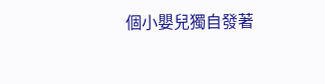個小嬰兒獨自發著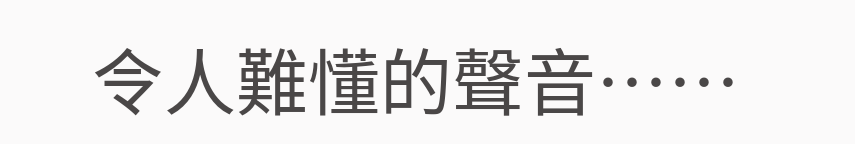令人難懂的聲音……